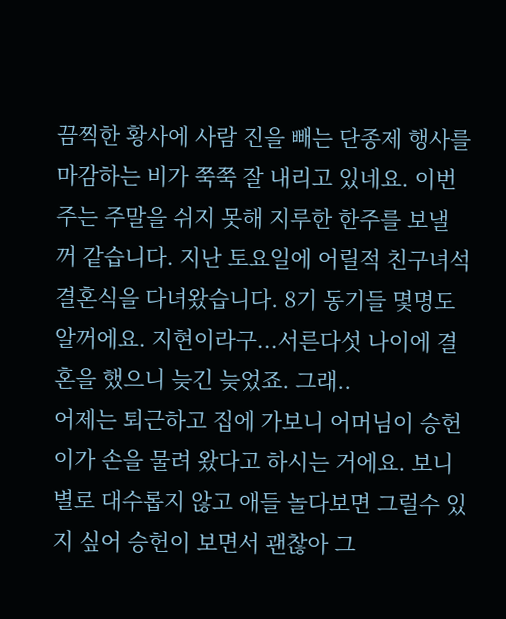끔찍한 황사에 사람 진을 빼는 단종제 행사를 마감하는 비가 쭉쭉 잘 내리고 있네요. 이번주는 주말을 쉬지 못해 지루한 한주를 보낼 꺼 같습니다. 지난 토요일에 어릴적 친구녀석 결혼식을 다녀왔습니다. 8기 동기들 몇명도 알꺼에요. 지현이라구...서른다섯 나이에 결혼을 했으니 늦긴 늦었죠. 그래..
어제는 퇴근하고 집에 가보니 어머님이 승헌이가 손을 물려 왔다고 하시는 거에요. 보니 별로 대수롭지 않고 애들 놀다보면 그럴수 있지 싶어 승헌이 보면서 괜찮아 그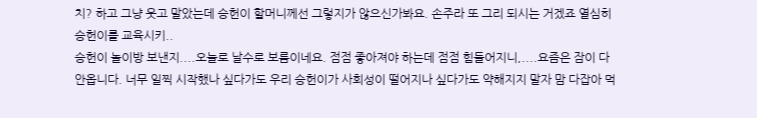치? 하고 그냥 웃고 말았는데 승헌이 할머니께선 그렇지가 않으신가봐요. 손주라 또 그리 되시는 거겠죠 열심히 승헌이를 교육시키..
승헌이 놀이방 보낸지....오늘로 날수로 보름이네요. 점점 좋아져야 하는데 점점 힘들어지니,....요즘은 잠이 다 안옵니다. 너무 일찍 시작했나 싶다가도 우리 승헌이가 사회성이 떨어지나 싶다가도 약해지지 말자 맘 다잡아 먹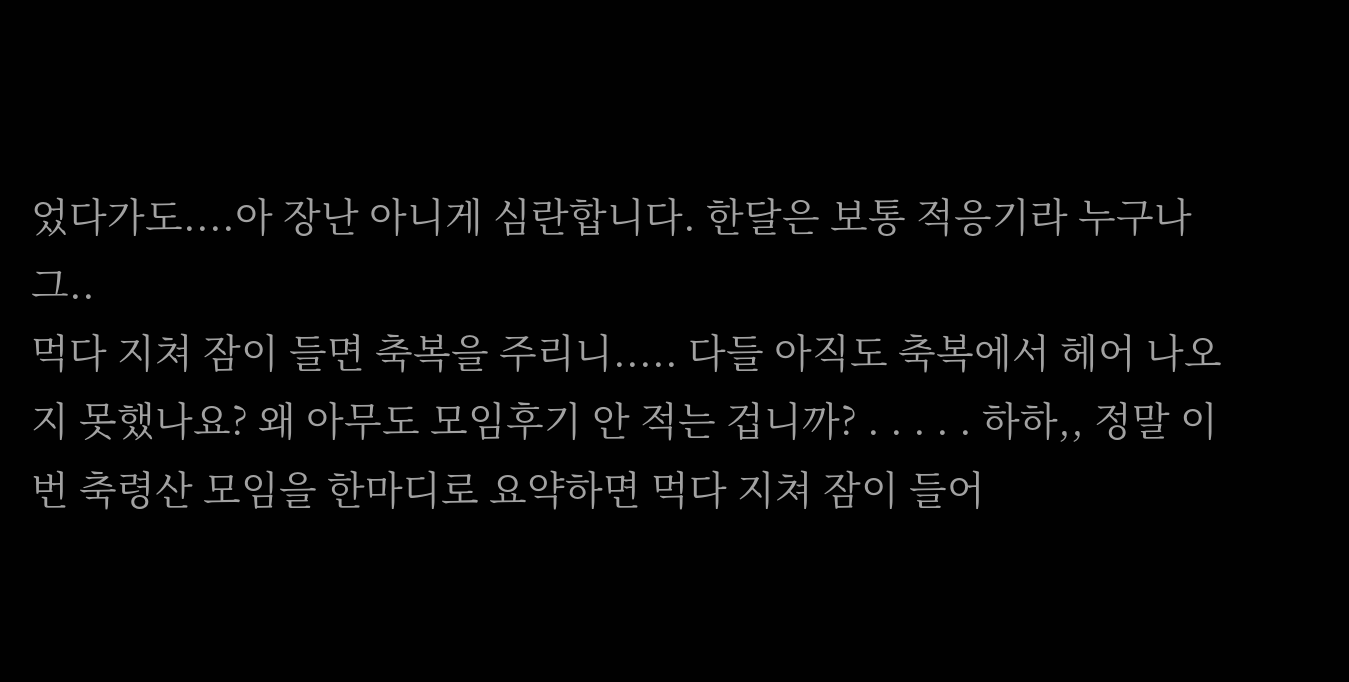었다가도....아 장난 아니게 심란합니다. 한달은 보통 적응기라 누구나 그..
먹다 지쳐 잠이 들면 축복을 주리니..... 다들 아직도 축복에서 헤어 나오지 못했나요? 왜 아무도 모임후기 안 적는 겁니까? . . . . . 하하,, 정말 이번 축령산 모임을 한마디로 요약하면 먹다 지쳐 잠이 들어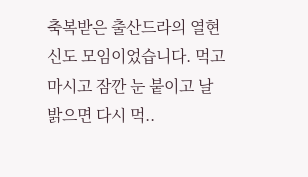축복받은 출산드라의 열현신도 모임이었습니다. 먹고 마시고 잠깐 눈 붙이고 날 밝으면 다시 먹..